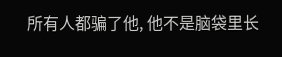所有人都骗了他, 他不是脑袋里长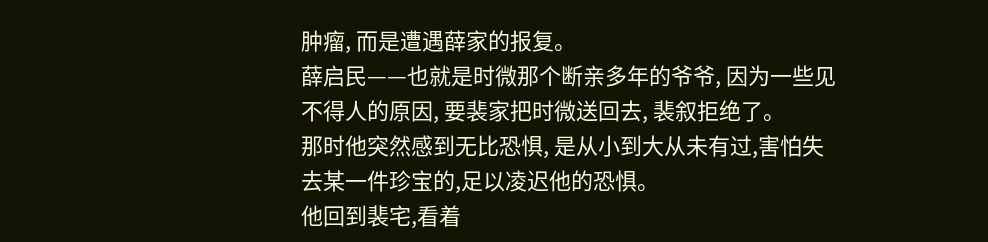肿瘤, 而是遭遇薛家的报复。
薛启民——也就是时微那个断亲多年的爷爷, 因为一些见不得人的原因, 要裴家把时微送回去, 裴叙拒绝了。
那时他突然感到无比恐惧, 是从小到大从未有过,害怕失去某一件珍宝的,足以凌迟他的恐惧。
他回到裴宅,看着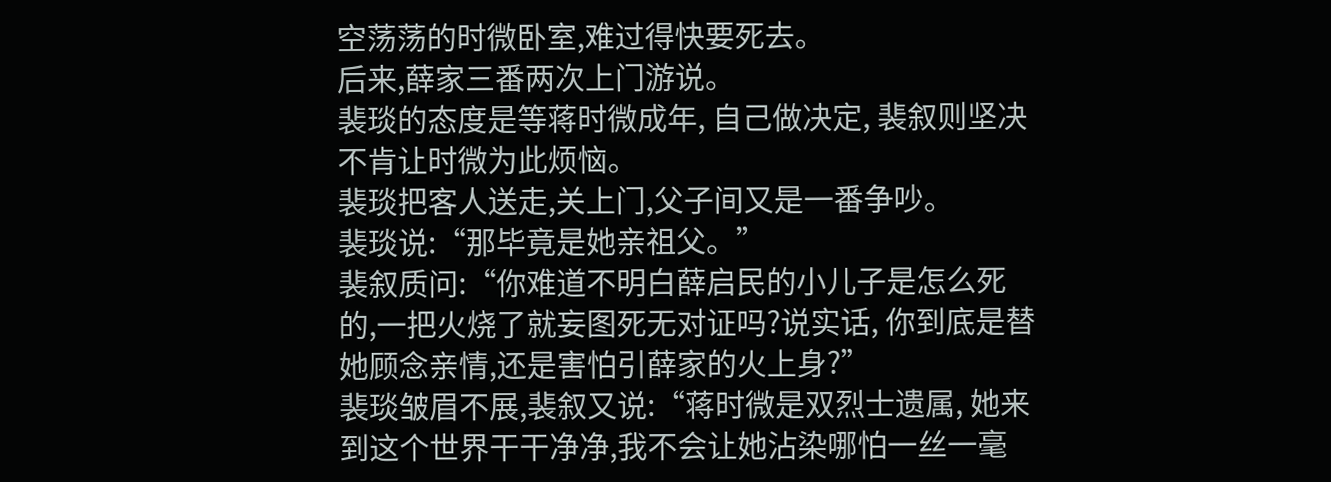空荡荡的时微卧室,难过得快要死去。
后来,薛家三番两次上门游说。
裴琰的态度是等蒋时微成年, 自己做决定, 裴叙则坚决不肯让时微为此烦恼。
裴琰把客人送走,关上门,父子间又是一番争吵。
裴琰说:“那毕竟是她亲祖父。”
裴叙质问:“你难道不明白薛启民的小儿子是怎么死的,一把火烧了就妄图死无对证吗?说实话, 你到底是替她顾念亲情,还是害怕引薛家的火上身?”
裴琰皱眉不展,裴叙又说:“蒋时微是双烈士遗属, 她来到这个世界干干净净,我不会让她沾染哪怕一丝一毫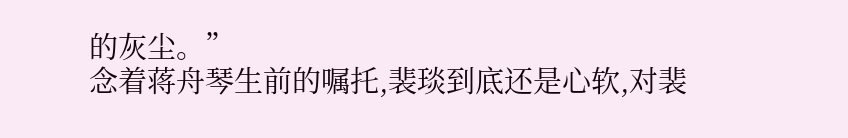的灰尘。”
念着蒋舟琴生前的嘱托,裴琰到底还是心软,对裴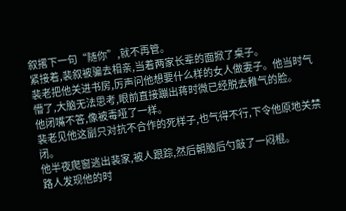叙撂下一句“随你”,就不再管。
紧接着,裴叙被骗去相亲,当着两家长辈的面掀了桌子。
裴老把他关进书房,厉声问他想要什么样的女人做妻子。他当时气懵了,大脑无法思考,眼前直接蹦出蒋时微已经脱去稚气的脸。
他闭嘴不答,像被毒哑了一样。
裴老见他这副只对抗不合作的死样子,也气得不行,下令他原地关禁闭。
他半夜爬窗逃出裴家,被人跟踪,然后朝脑后勺敲了一闷棍。
路人发现他的时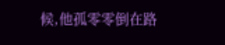候,他孤零零倒在路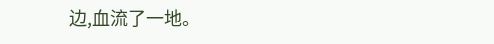边,血流了一地。